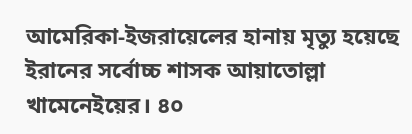আমেরিকা-ইজরায়েলের হানায় মৃত্যু হয়েছে ইরানের সর্বোচ্চ শাসক আয়াতোল্লা খামেনেইয়ের। ৪০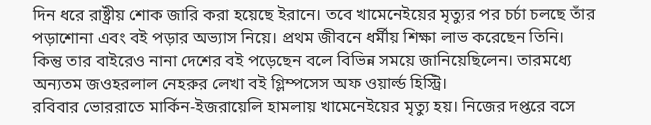দিন ধরে রাষ্ট্রীয় শোক জারি করা হয়েছে ইরানে। তবে খামেনেইয়ের মৃত্যুর পর চর্চা চলছে তাঁর পড়াশোনা এবং বই পড়ার অভ্যাস নিয়ে। প্রথম জীবনে ধর্মীয় শিক্ষা লাভ করেছেন তিনি। কিন্তু তার বাইরেও নানা দেশের বই পড়েছেন বলে বিভিন্ন সময়ে জানিয়েছিলেন। তারমধ্যে অন্যতম জওহরলাল নেহরুর লেখা বই গ্লিম্পসেস অফ ওয়ার্ল্ড হিস্ট্রি।
রবিবার ভোররাতে মার্কিন-ইজরায়েলি হামলায় খামেনেইয়ের মৃত্যু হয়। নিজের দপ্তরে বসে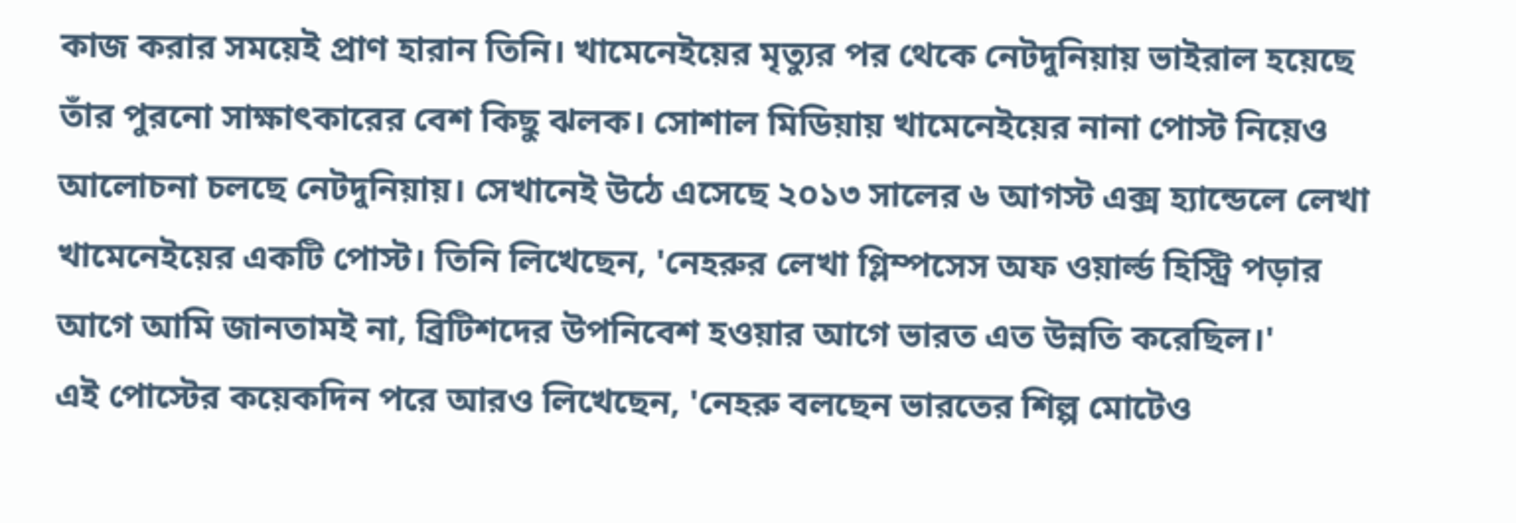কাজ করার সময়েই প্রাণ হারান তিনি। খামেনেইয়ের মৃত্যুর পর থেকে নেটদুনিয়ায় ভাইরাল হয়েছে তাঁর পুরনো সাক্ষাৎকারের বেশ কিছু ঝলক। সোশাল মিডিয়ায় খামেনেইয়ের নানা পোস্ট নিয়েও আলোচনা চলছে নেটদুনিয়ায়। সেখানেই উঠে এসেছে ২০১৩ সালের ৬ আগস্ট এক্স হ্যান্ডেলে লেখা খামেনেইয়ের একটি পোস্ট। তিনি লিখেছেন, 'নেহরুর লেখা গ্লিম্পসেস অফ ওয়ার্ল্ড হিস্ট্রি পড়ার আগে আমি জানতামই না, ব্রিটিশদের উপনিবেশ হওয়ার আগে ভারত এত উন্নতি করেছিল।'
এই পোস্টের কয়েকদিন পরে আরও লিখেছেন, 'নেহরু বলছেন ভারতের শিল্প মোটেও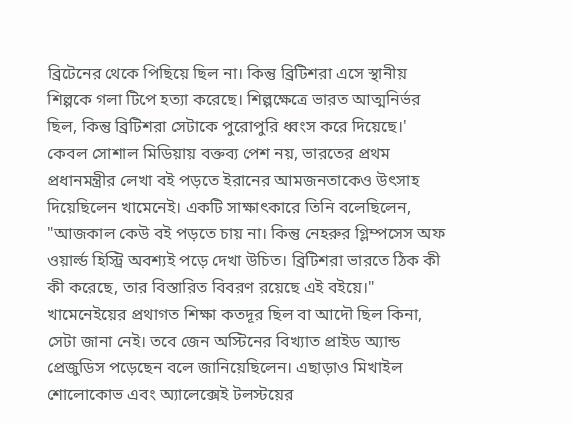ব্রিটেনের থেকে পিছিয়ে ছিল না। কিন্তু ব্রিটিশরা এসে স্থানীয় শিল্পকে গলা টিপে হত্যা করেছে। শিল্পক্ষেত্রে ভারত আত্মনির্ভর ছিল, কিন্তু ব্রিটিশরা সেটাকে পুরোপুরি ধ্বংস করে দিয়েছে।' কেবল সোশাল মিডিয়ায় বক্তব্য পেশ নয়, ভারতের প্রথম প্রধানমন্ত্রীর লেখা বই পড়তে ইরানের আমজনতাকেও উৎসাহ দিয়েছিলেন খামেনেই। একটি সাক্ষাৎকারে তিনি বলেছিলেন, "আজকাল কেউ বই পড়তে চায় না। কিন্তু নেহরুর গ্লিম্পসেস অফ ওয়ার্ল্ড হিস্ট্রি অবশ্যই পড়ে দেখা উচিত। ব্রিটিশরা ভারতে ঠিক কী কী করেছে, তার বিস্তারিত বিবরণ রয়েছে এই বইয়ে।"
খামেনেইয়ের প্রথাগত শিক্ষা কতদূর ছিল বা আদৌ ছিল কিনা, সেটা জানা নেই। তবে জেন অস্টিনের বিখ্যাত প্রাইড অ্যান্ড প্রেজুডিস পড়েছেন বলে জানিয়েছিলেন। এছাড়াও মিখাইল শোলোকোভ এবং অ্যালেক্সেই টলস্টয়ের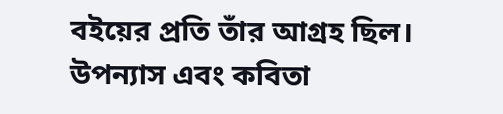বইয়ের প্রতি তাঁর আগ্রহ ছিল। উপন্যাস এবং কবিতা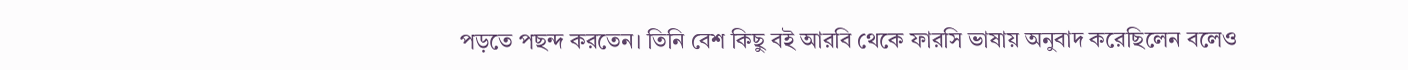পড়তে পছন্দ করতেন। তিনি বেশ কিছু বই আরবি থেকে ফারসি ভাষায় অনুবাদ করেছিলেন বলেও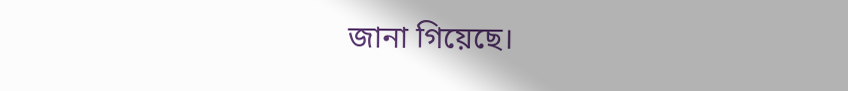জানা গিয়েছে।